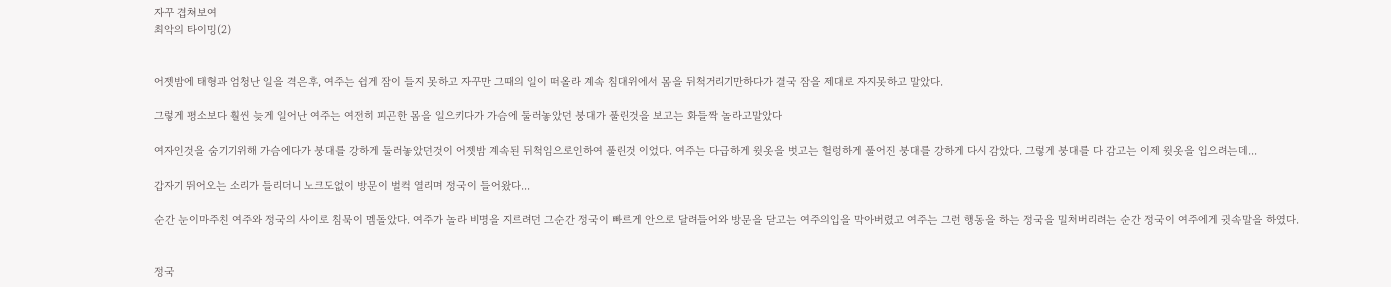자꾸 겹쳐보여
최악의 타이밍(2)


어젯밤에 태형과 엄청난 일을 격은후, 여주는 쉽게 잠이 들지 못하고 자꾸만 그때의 일이 떠올라 계속 침대위에서 몸을 뒤척거리기만하다가 결국 잠을 제대로 자지못하고 말았다.

그렇게 평소보다 훨씬 늦게 일어난 여주는 여전히 피곤한 몸을 일으키다가 가슴에 둘러놓았던 붕대가 풀린것을 보고는 화들짝 놀라고말았다

여자인것을 숨기기위해 가슴에다가 붕대를 강하게 둘러놓았던것이 어젯밤 계속된 뒤척임으로인하여 풀린것 이었다. 여주는 다급하게 윗옷을 벗고는 헐렁하게 풀어진 붕대를 강하게 다시 감았다. 그렇게 붕대를 다 감고는 이제 윗옷을 입으려는데...

갑자기 뛰어오는 소리가 들리더니 노크도없이 방문이 벌컥 열리며 정국이 들어왔다...

순간 눈이마주친 여주와 정국의 사이로 침묵이 멤돌았다. 여주가 놀라 비명을 지르려던 그순간 정국이 빠르게 안으로 달려들어와 방문을 닫고는 여주의입을 막아버렸고 여주는 그런 행동을 하는 정국을 밀처버리려는 순간 정국이 여주에게 귓속말을 하였다.


정국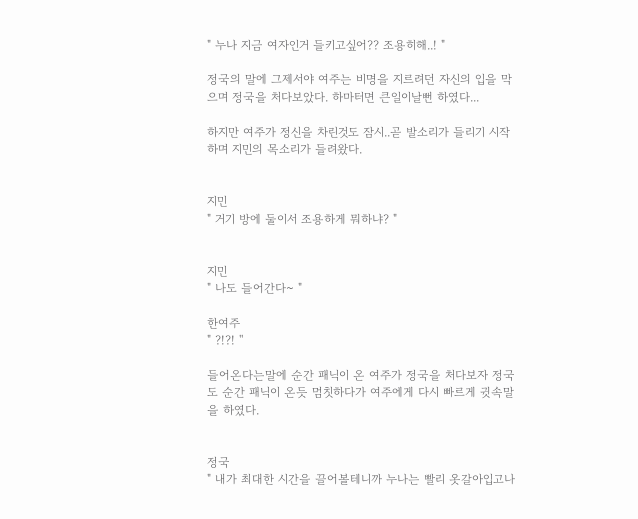" 누나 지금 여자인거 들키고싶어?? 조용히해..! "

정국의 말에 그제서야 여주는 비명을 지르려던 자신의 입을 막으며 정국을 처다보았다. 하마터면 큰일이날뻔 하였다...

하지만 여주가 정신을 차린것도 잠시..곧 발소리가 들리기 시작하며 지민의 목소리가 들려왔다.


지민
" 거기 방에 둘이서 조용하게 뭐하냐? "


지민
" 나도 들어간다~ "

한여주
" ?!?! ''

들어온다는말에 순간 패닉이 온 여주가 정국을 처다보자 정국도 순간 패닉이 온듯 멈칫하다가 여주에게 다시 빠르게 귓속말을 하였다.


정국
" 내가 최대한 시간을 끌어볼테니까 누나는 빨리 옷갈아입고나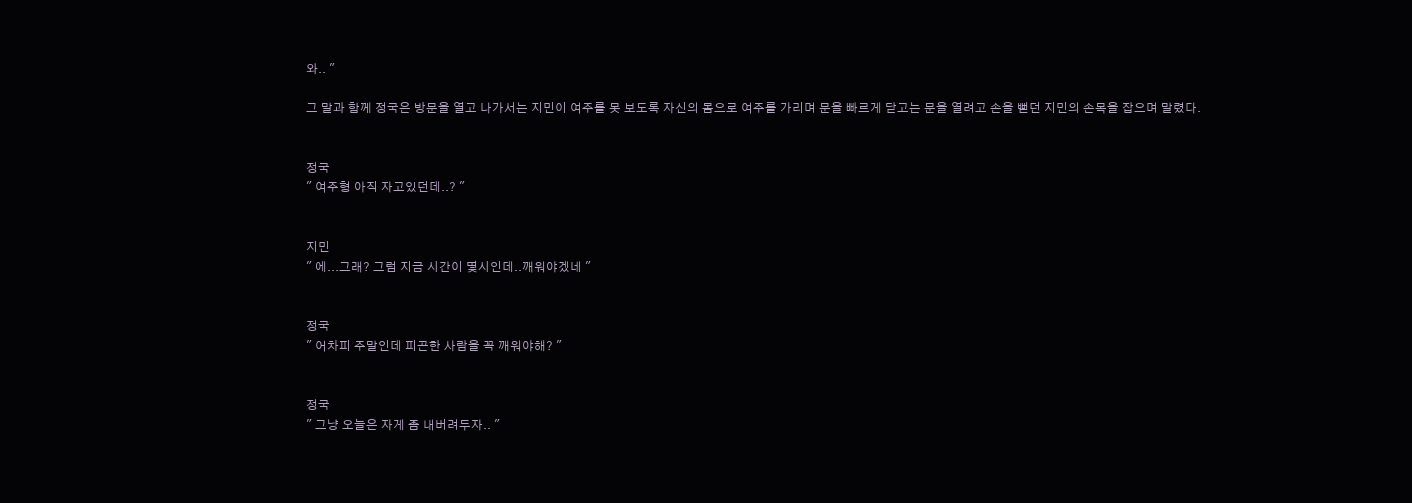와.. "

그 말과 함께 정국은 방문을 열고 나가서는 지민이 여주를 못 보도록 자신의 몸으로 여주를 가리며 문을 빠르게 닫고는 문을 열려고 손을 뻗던 지민의 손목을 잡으며 말렸다.


정국
" 여주형 아직 자고있던데..? "


지민
" 에...그래? 그럼 지금 시간이 몇시인데..깨워야겠네 "


정국
" 어차피 주말인데 피곤한 사람을 꼭 깨워야해? "


정국
" 그냥 오늘은 자게 좀 내버려두자.. "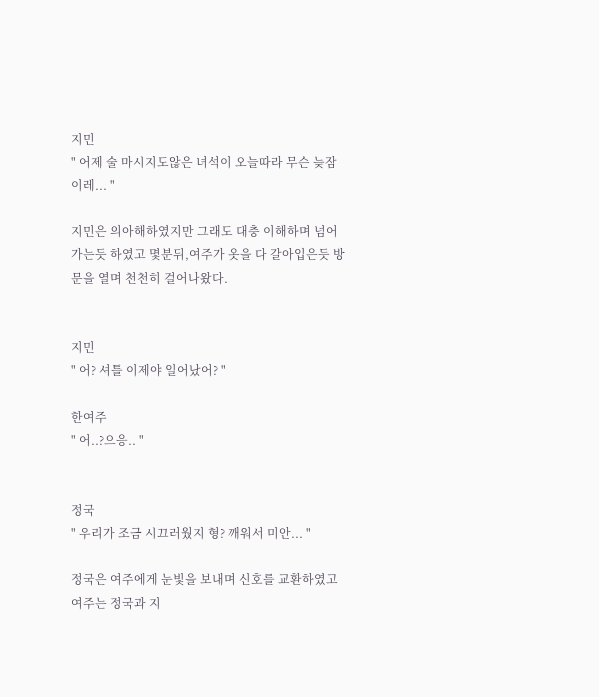지민
" 어제 술 마시지도않은 녀석이 오늘따라 무슨 늦잠이레... "

지민은 의아해하였지만 그래도 대충 이해하며 넘어가는듯 하였고 몇분뒤,여주가 옷을 다 갈아입은듯 방문을 열며 천천히 걸어나왔다.


지민
" 어? 셔틀 이제야 일어났어? "

한여주
" 어..?으응.. "


정국
" 우리가 조금 시끄러웠지 형? 깨워서 미안... "

정국은 여주에게 눈빛을 보내며 신호를 교환하였고 여주는 정국과 지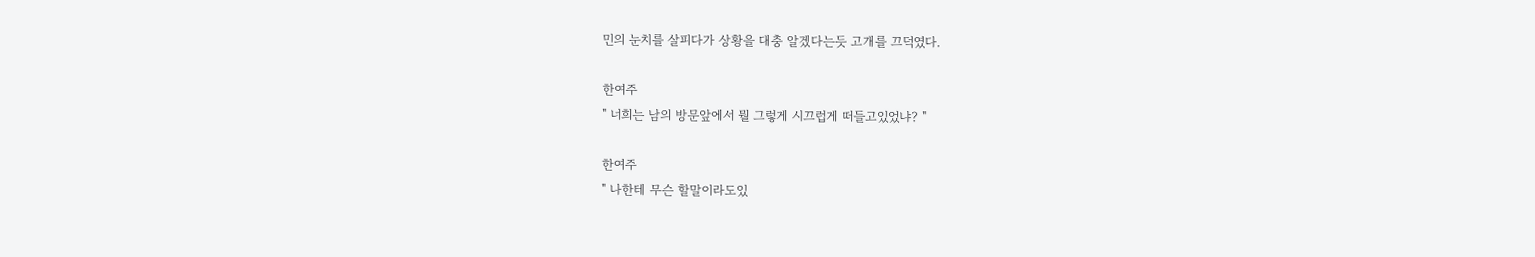민의 눈치를 살피다가 상황을 대충 알겠다는듯 고개를 끄덕였다.

한여주
" 너희는 남의 방문앞에서 뭘 그렇게 시끄럽게 떠들고있었냐? "

한여주
" 나한테 무슨 할말이라도있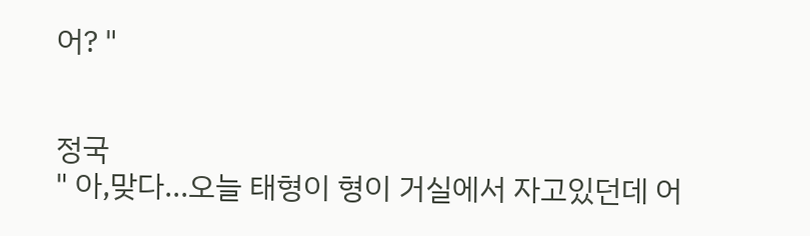어? "


정국
" 아,맞다...오늘 태형이 형이 거실에서 자고있던데 어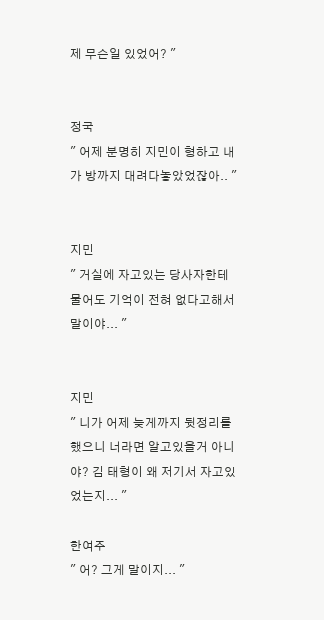제 무슨일 있었어? "


정국
" 어제 분명히 지민이 형하고 내가 방까지 대려다놓았었잖아.. "


지민
" 거실에 자고있는 당사자한테 물어도 기억이 전혀 없다고해서 말이야... "


지민
" 니가 어제 늦게까지 뒷정리를 했으니 너라면 알고있을거 아니야? 김 태형이 왜 저기서 자고있었는지... "

한여주
" 어? 그게 말이지... "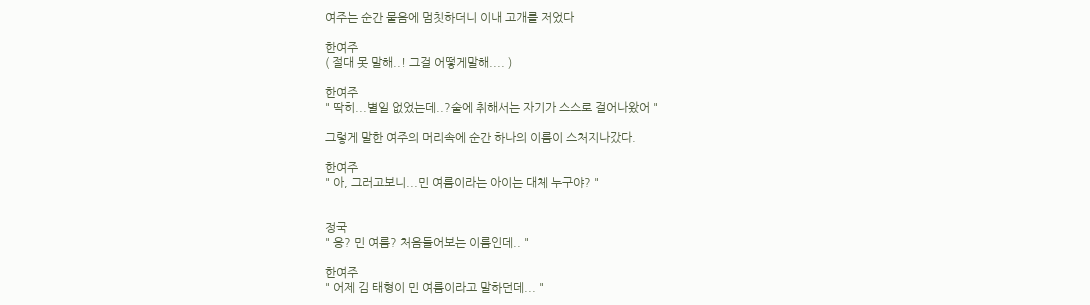여주는 순간 물음에 멈칫하더니 이내 고개를 저었다

한여주
( 절대 못 말해..! 그걸 어떻게말해.... )

한여주
" 딱히...별일 없었는데..?술에 취해서는 자기가 스스로 걸어나왔어 "

그렇게 말한 여주의 머리속에 순간 하나의 이름이 스처지나갔다.

한여주
" 아, 그러고보니...민 여름이라는 아이는 대체 누구야? "


정국
" 응? 민 여름? 처음들어보는 이름인데.. "

한여주
" 어제 김 태형이 민 여름이라고 말하던데... "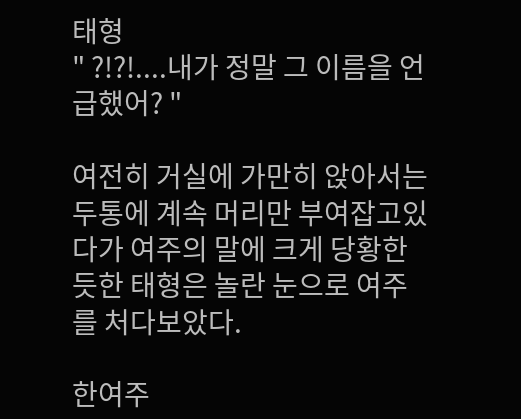태형
" ?!?!....내가 정말 그 이름을 언급했어? "

여전히 거실에 가만히 앉아서는 두통에 계속 머리만 부여잡고있다가 여주의 말에 크게 당황한듯한 태형은 놀란 눈으로 여주를 처다보았다.

한여주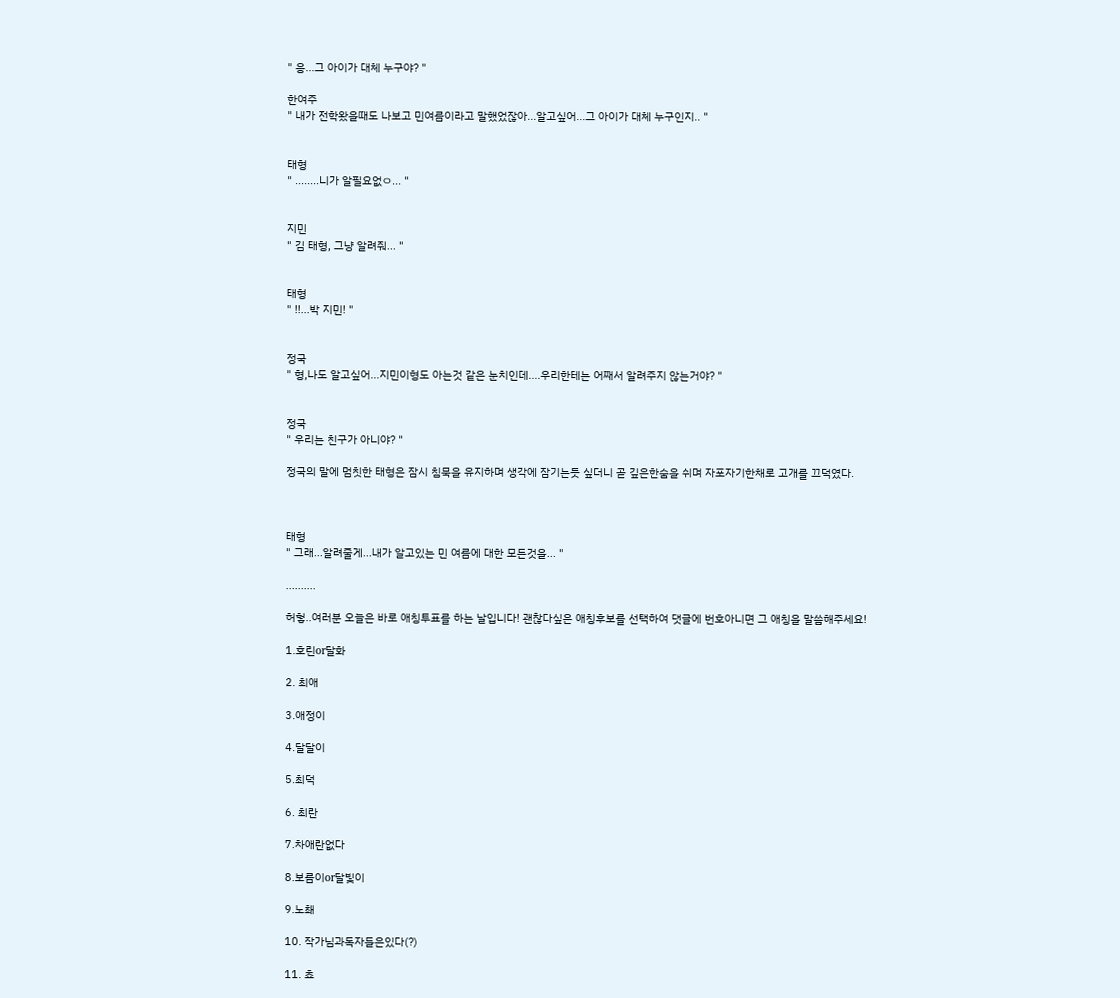" 응...그 아이가 대체 누구야? "

한여주
" 내가 전학왔을때도 나보고 민여름이라고 말했었잖아...알고싶어...그 아이가 대체 누구인지.. "


태형
" ........니가 알필요없ㅇ... "


지민
" 김 태형, 그냥 알려줘... "


태형
" !!...박 지민! "


정국
" 형,나도 알고싶어...지민이형도 아는것 같은 눈치인데....우리한테는 어째서 알려주지 않는거야? "


정국
" 우리는 친구가 아니야? "

정국의 말에 멈칫한 태형은 잠시 침묵을 유지하며 생각에 잠기는듯 싶더니 곧 깊은한숨을 쉬며 자포자기한채로 고개를 끄덕였다.



태형
" 그래...알려줄게...내가 알고있는 민 여름에 대한 모든것을... "

..........

허헣..여러분 오늘은 바로 애칭투표를 하는 날입니다! 괜찮다싶은 애칭후보를 선택하여 댓글에 번호아니면 그 애칭을 말씀해주세요!

1.호린or달화

2. 최애

3.애정이

4.달달이

5.최덕

6. 최란

7.차애란없다

8.보름이or달빛이

9.노쵀

10. 작가님과독자들은있다(?)

11. 쵸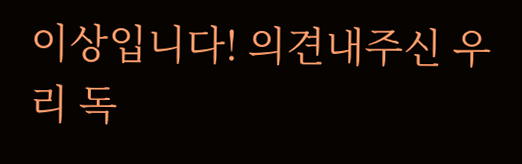이상입니다! 의견내주신 우리 독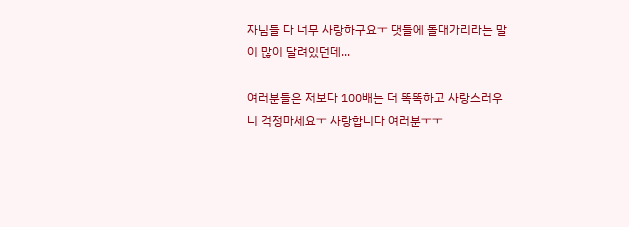자님들 다 너무 사랑하구요ㅜ 댓들에 돌대가리라는 말이 많이 달려있던데...

여러분들은 저보다 100배는 더 똑똑하고 사랑스러우니 걱정마세요ㅜ 사랑합니다 여러분ㅜㅜ